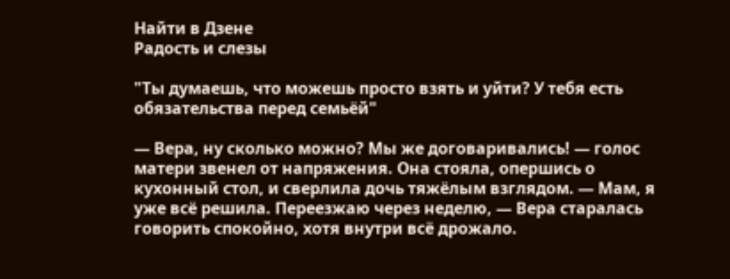Найти в Дзене
Радость и слезы

"Ты думаешь, что можешь просто взять и уйти? У тебя есть обязательства перед семьёй"

— Вера, ну сколько можно? Мы же договаривались! — голос матери звенел от напряжения. Она стояла, опершись о кухонный стол, и сверлила дочь тяжёлым взглядом. — Мам, я уже всё решила. Переезжаю через неделю, — Вера старалась говорить спокойно, хотя внутри всё дрожало.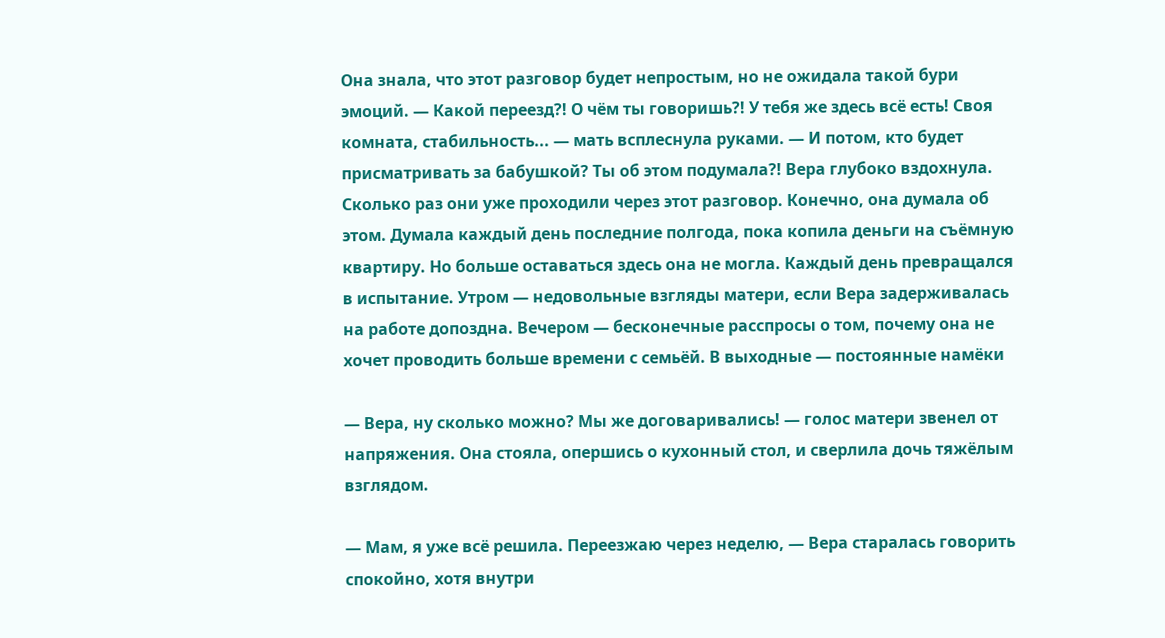Она знала, что этот разговор будет непростым, но не ожидала такой бури эмоций. — Какой переезд?! О чём ты говоришь?! У тебя же здесь всё есть! Своя комната, стабильность... — мать всплеснула руками. — И потом, кто будет присматривать за бабушкой? Ты об этом подумала?! Вера глубоко вздохнула. Сколько раз они уже проходили через этот разговор. Конечно, она думала об этом. Думала каждый день последние полгода, пока копила деньги на съёмную квартиру. Но больше оставаться здесь она не могла. Каждый день превращался в испытание. Утром — недовольные взгляды матери, если Вера задерживалась на работе допоздна. Вечером — бесконечные расспросы о том, почему она не хочет проводить больше времени с семьёй. В выходные — постоянные намёки

— Вера, ну сколько можно? Мы же договаривались! — голос матери звенел от напряжения. Она стояла, опершись о кухонный стол, и сверлила дочь тяжёлым взглядом.

— Мам, я уже всё решила. Переезжаю через неделю, — Вера старалась говорить спокойно, хотя внутри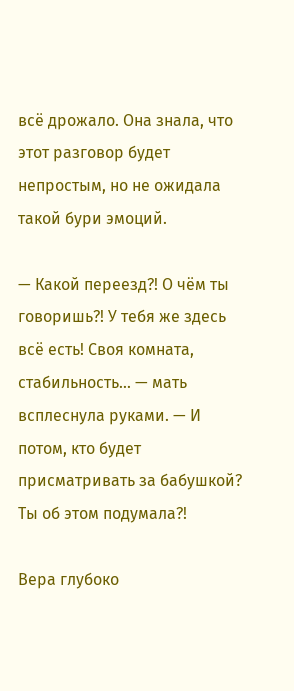всё дрожало. Она знала, что этот разговор будет непростым, но не ожидала такой бури эмоций.

— Какой переезд?! О чём ты говоришь?! У тебя же здесь всё есть! Своя комната, стабильность... — мать всплеснула руками. — И потом, кто будет присматривать за бабушкой? Ты об этом подумала?!

Вера глубоко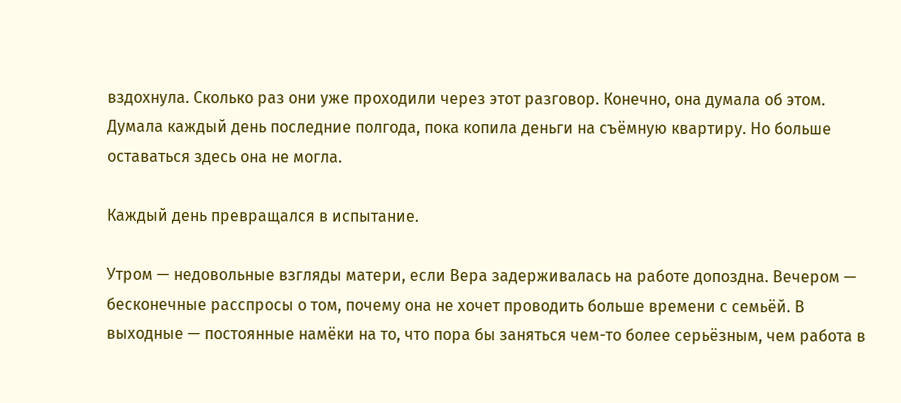вздохнула. Сколько раз они уже проходили через этот разговор. Конечно, она думала об этом. Думала каждый день последние полгода, пока копила деньги на съёмную квартиру. Но больше оставаться здесь она не могла.

Каждый день превращался в испытание.

Утром — недовольные взгляды матери, если Вера задерживалась на работе допоздна. Вечером — бесконечные расспросы о том, почему она не хочет проводить больше времени с семьёй. В выходные — постоянные намёки на то, что пора бы заняться чем-то более серьёзным, чем работа в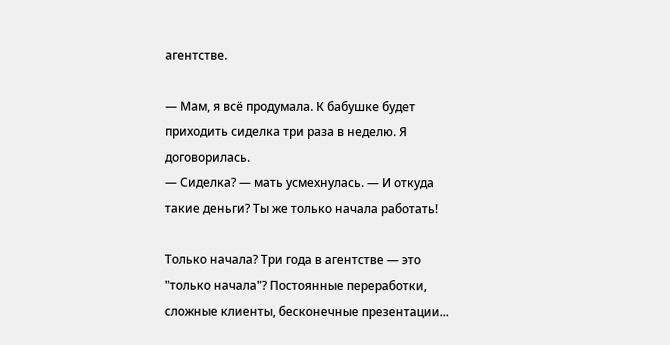агентстве.

— Мам, я всё продумала. К бабушке будет приходить сиделка три раза в неделю. Я договорилась.
— Сиделка? — мать усмехнулась. — И откуда такие деньги? Ты же только начала работать!

Только начала? Три года в агентстве — это "только начала"? Постоянные переработки, сложные клиенты, бесконечные презентации...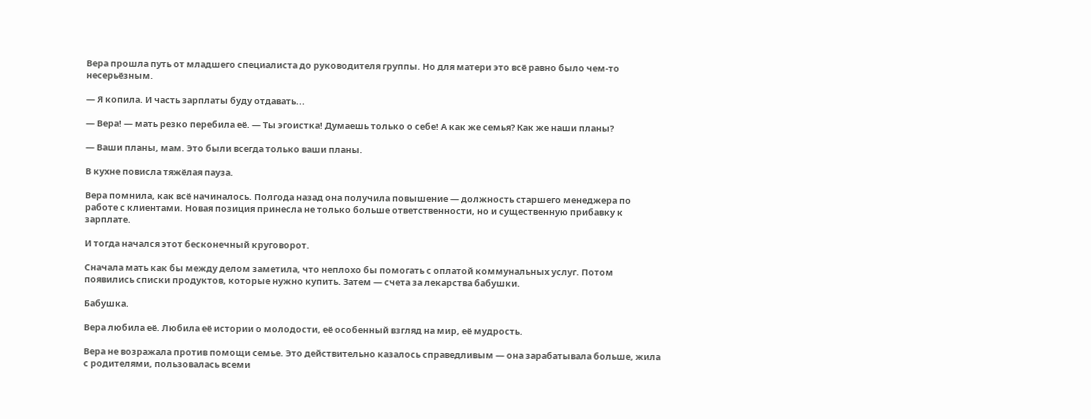Вера прошла путь от младшего специалиста до руководителя группы. Но для матери это всё равно было чем-то несерьёзным.

— Я копила. И часть зарплаты буду отдавать...

— Вера! — мать резко перебила её. — Ты эгоистка! Думаешь только о себе! А как же семья? Как же наши планы?

— Ваши планы, мам. Это были всегда только ваши планы.

В кухне повисла тяжёлая пауза.

Вера помнила, как всё начиналось. Полгода назад она получила повышение — должность старшего менеджера по работе с клиентами. Новая позиция принесла не только больше ответственности, но и существенную прибавку к зарплате.

И тогда начался этот бесконечный круговорот.

Сначала мать как бы между делом заметила, что неплохо бы помогать с оплатой коммунальных услуг. Потом появились списки продуктов, которые нужно купить. Затем — счета за лекарства бабушки.

Бабушка.

Вера любила её. Любила её истории о молодости, её особенный взгляд на мир, её мудрость.

Вера не возражала против помощи семье. Это действительно казалось справедливым — она зарабатывала больше, жила с родителями, пользовалась всеми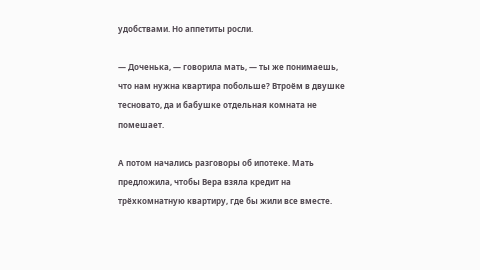удобствами. Но аппетиты росли.

— Доченька, — говорила мать, — ты же понимаешь, что нам нужна квартира побольше? Втроём в двушке тесновато, да и бабушке отдельная комната не помешает.

А потом начались разговоры об ипотеке. Мать предложила, чтобы Вера взяла кредит на трёхкомнатную квартиру, где бы жили все вместе.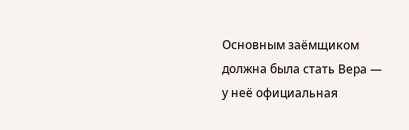Основным заёмщиком должна была стать Вера — у неё официальная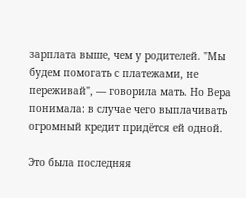зарплата выше, чем у родителей. "Мы будем помогать с платежами, не переживай", — говорила мать. Но Вера понимала: в случае чего выплачивать огромный кредит придётся ей одной.

Это была последняя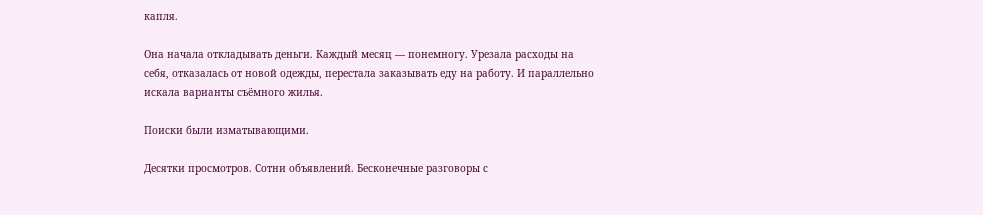капля.

Она начала откладывать деньги. Каждый месяц — понемногу. Урезала расходы на себя, отказалась от новой одежды, перестала заказывать еду на работу. И параллельно искала варианты съёмного жилья.

Поиски были изматывающими.

Десятки просмотров. Сотни объявлений. Бесконечные разговоры с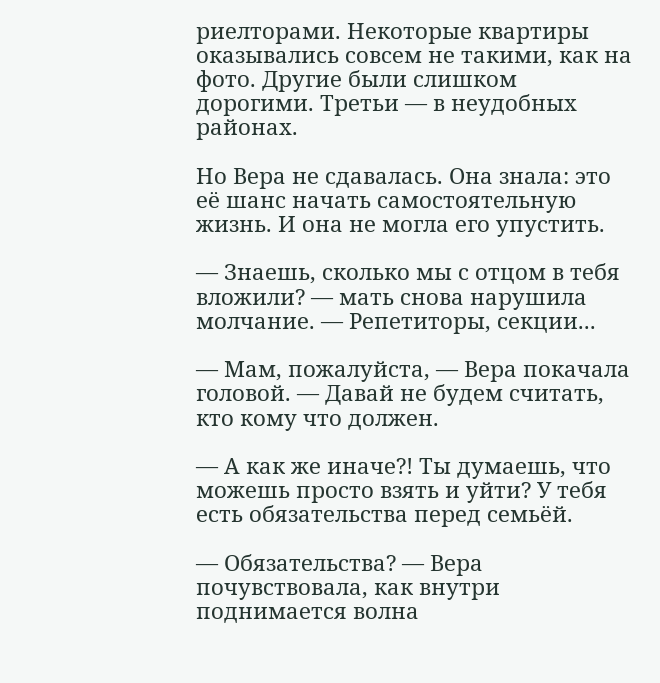риелторами. Некоторые квартиры оказывались совсем не такими, как на фото. Другие были слишком дорогими. Третьи — в неудобных районах.

Но Вера не сдавалась. Она знала: это её шанс начать самостоятельную жизнь. И она не могла его упустить.

— Знаешь, сколько мы с отцом в тебя вложили? — мать снова нарушила молчание. — Репетиторы, секции...

— Мам, пожалуйста, — Вера покачала головой. — Давай не будем считать, кто кому что должен.

— А как же иначе?! Ты думаешь, что можешь просто взять и уйти? У тебя есть обязательства перед семьёй.

— Обязательства? — Вера почувствовала, как внутри поднимается волна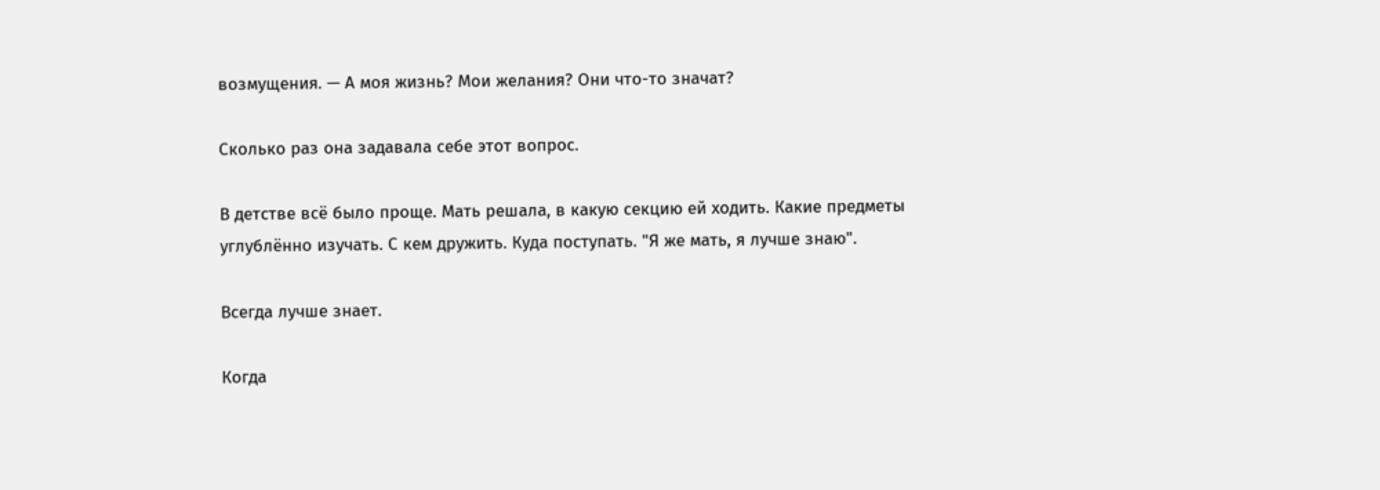возмущения. — А моя жизнь? Мои желания? Они что-то значат?

Сколько раз она задавала себе этот вопрос.

В детстве всё было проще. Мать решала, в какую секцию ей ходить. Какие предметы углублённо изучать. С кем дружить. Куда поступать. "Я же мать, я лучше знаю".

Всегда лучше знает.

Когда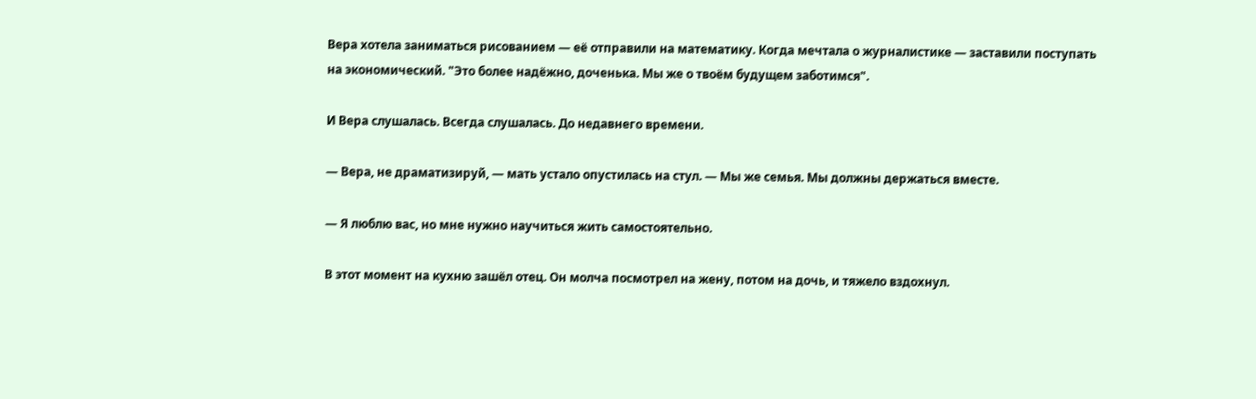Вера хотела заниматься рисованием — её отправили на математику. Когда мечтала о журналистике — заставили поступать на экономический. "Это более надёжно, доченька. Мы же о твоём будущем заботимся".

И Вера слушалась. Всегда слушалась. До недавнего времени.

— Вера, не драматизируй, — мать устало опустилась на стул. — Мы же семья. Мы должны держаться вместе.

— Я люблю вас, но мне нужно научиться жить самостоятельно.

В этот момент на кухню зашёл отец. Он молча посмотрел на жену, потом на дочь, и тяжело вздохнул.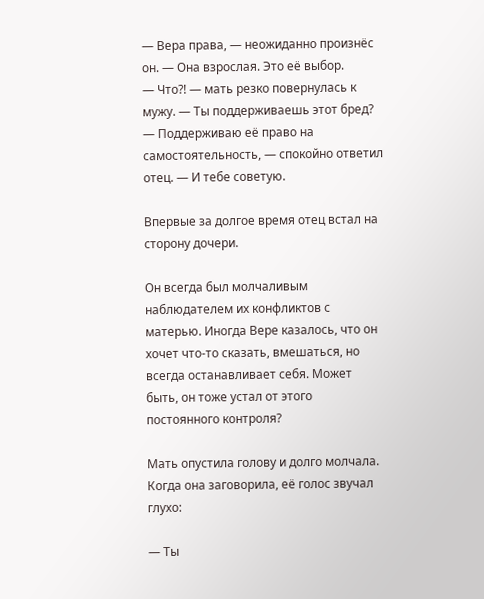— Вера права, — неожиданно произнёс он. — Она взрослая. Это её выбор.
— Что?! — мать резко повернулась к мужу. — Ты поддерживаешь этот бред?
— Поддерживаю её право на самостоятельность, — спокойно ответил отец. — И тебе советую.

Впервые за долгое время отец встал на сторону дочери.

Он всегда был молчаливым наблюдателем их конфликтов с матерью. Иногда Вере казалось, что он хочет что-то сказать, вмешаться, но всегда останавливает себя. Может быть, он тоже устал от этого постоянного контроля?

Мать опустила голову и долго молчала. Когда она заговорила, её голос звучал глухо:

— Ты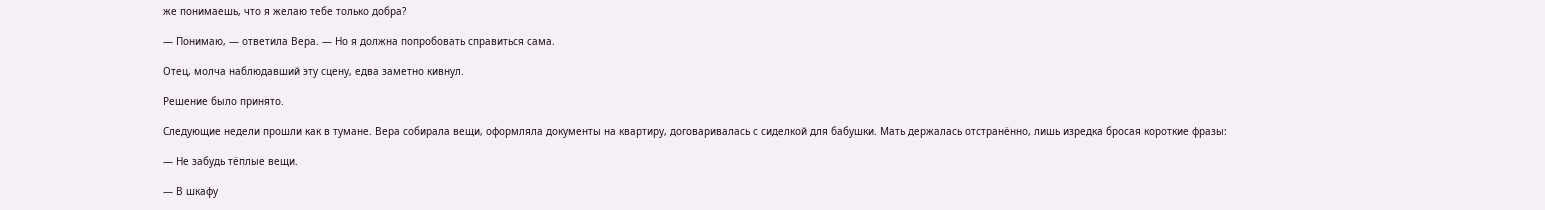же понимаешь, что я желаю тебе только добра?

— Понимаю, — ответила Вера. — Но я должна попробовать справиться сама.

Отец, молча наблюдавший эту сцену, едва заметно кивнул.

Решение было принято.

Следующие недели прошли как в тумане. Вера собирала вещи, оформляла документы на квартиру, договаривалась с сиделкой для бабушки. Мать держалась отстранённо, лишь изредка бросая короткие фразы:

— Не забудь тёплые вещи.

— В шкафу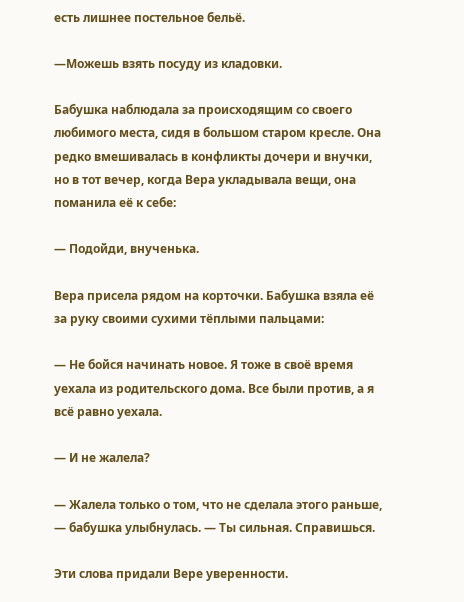есть лишнее постельное бельё.

—Можешь взять посуду из кладовки.

Бабушка наблюдала за происходящим со своего любимого места, сидя в большом старом кресле. Она редко вмешивалась в конфликты дочери и внучки, но в тот вечер, когда Вера укладывала вещи, она поманила её к себе:

— Подойди, внученька.

Вера присела рядом на корточки. Бабушка взяла её за руку своими сухими тёплыми пальцами:

— Не бойся начинать новое. Я тоже в своё время уехала из родительского дома. Все были против, а я всё равно уехала.

— И не жалела?

— Жалела только о том, что не сделала этого раньше, — бабушка улыбнулась. — Ты сильная. Справишься.

Эти слова придали Вере уверенности.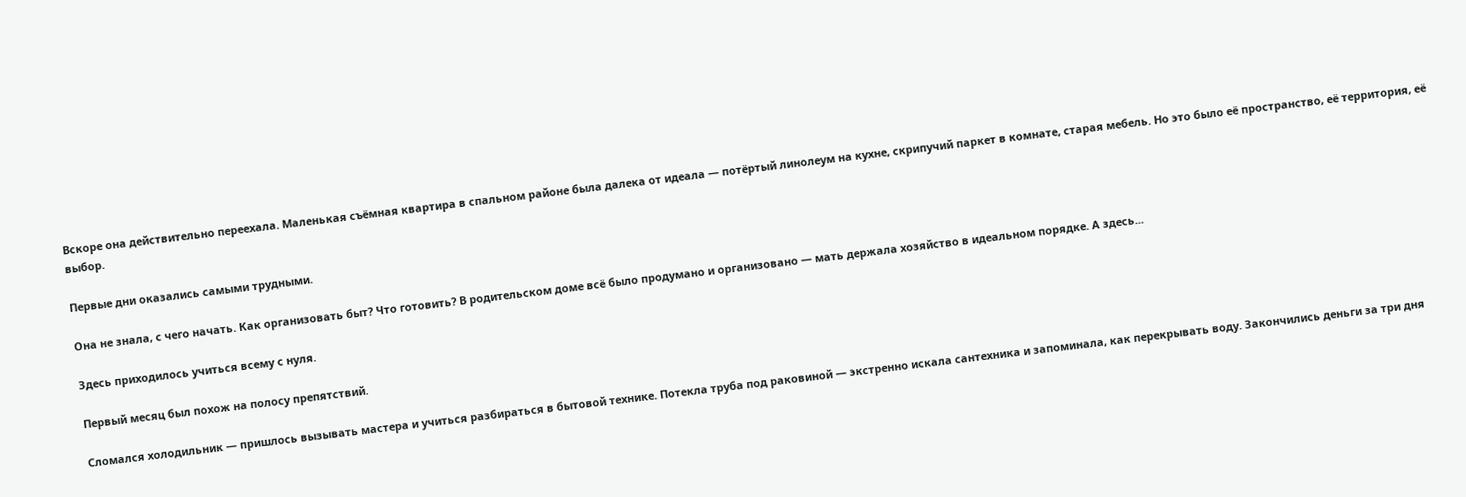Вскоре она действительно переехала. Маленькая съёмная квартира в спальном районе была далека от идеала — потёртый линолеум на кухне, скрипучий паркет в комнате, старая мебель. Но это было её пространство, её территория, её выбор.

Первые дни оказались самыми трудными.

Она не знала, с чего начать. Как организовать быт? Что готовить? В родительском доме всё было продумано и организовано — мать держала хозяйство в идеальном порядке. А здесь...

Здесь приходилось учиться всему с нуля.

Первый месяц был похож на полосу препятствий.

Сломался холодильник — пришлось вызывать мастера и учиться разбираться в бытовой технике. Потекла труба под раковиной — экстренно искала сантехника и запоминала, как перекрывать воду. Закончились деньги за три дня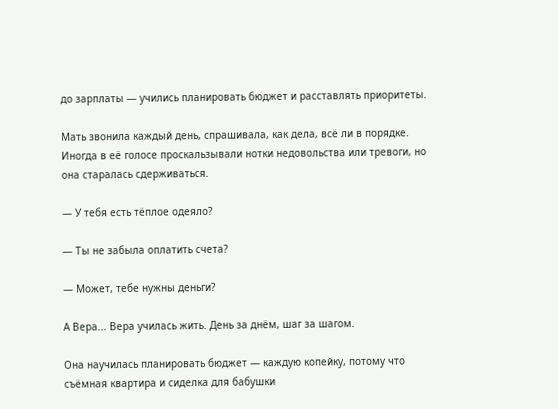до зарплаты — учились планировать бюджет и расставлять приоритеты.

Мать звонила каждый день, спрашивала, как дела, всё ли в порядке. Иногда в её голосе проскальзывали нотки недовольства или тревоги, но она старалась сдерживаться.

— У тебя есть тёплое одеяло?

— Ты не забыла оплатить счета?

— Может, тебе нужны деньги?

А Вера... Вера училась жить. День за днём, шаг за шагом.

Она научилась планировать бюджет — каждую копейку, потому что съёмная квартира и сиделка для бабушки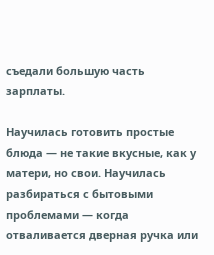съедали большую часть зарплаты.

Научилась готовить простые блюда — не такие вкусные, как у матери, но свои. Научилась разбираться с бытовыми проблемами — когда отваливается дверная ручка или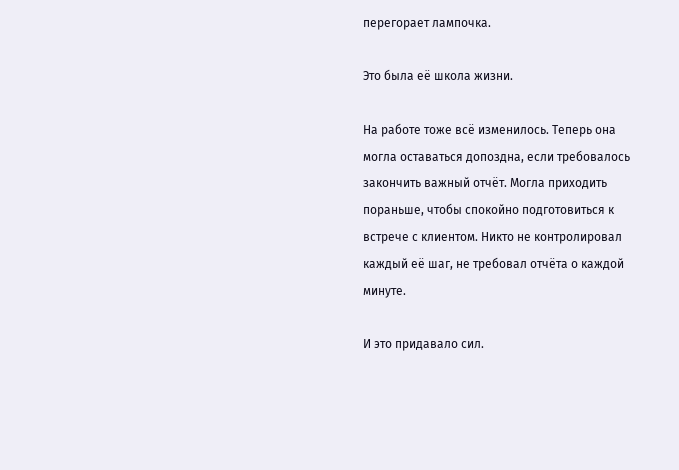перегорает лампочка.

Это была её школа жизни.

На работе тоже всё изменилось. Теперь она могла оставаться допоздна, если требовалось закончить важный отчёт. Могла приходить пораньше, чтобы спокойно подготовиться к встрече с клиентом. Никто не контролировал каждый её шаг, не требовал отчёта о каждой минуте.

И это придавало сил.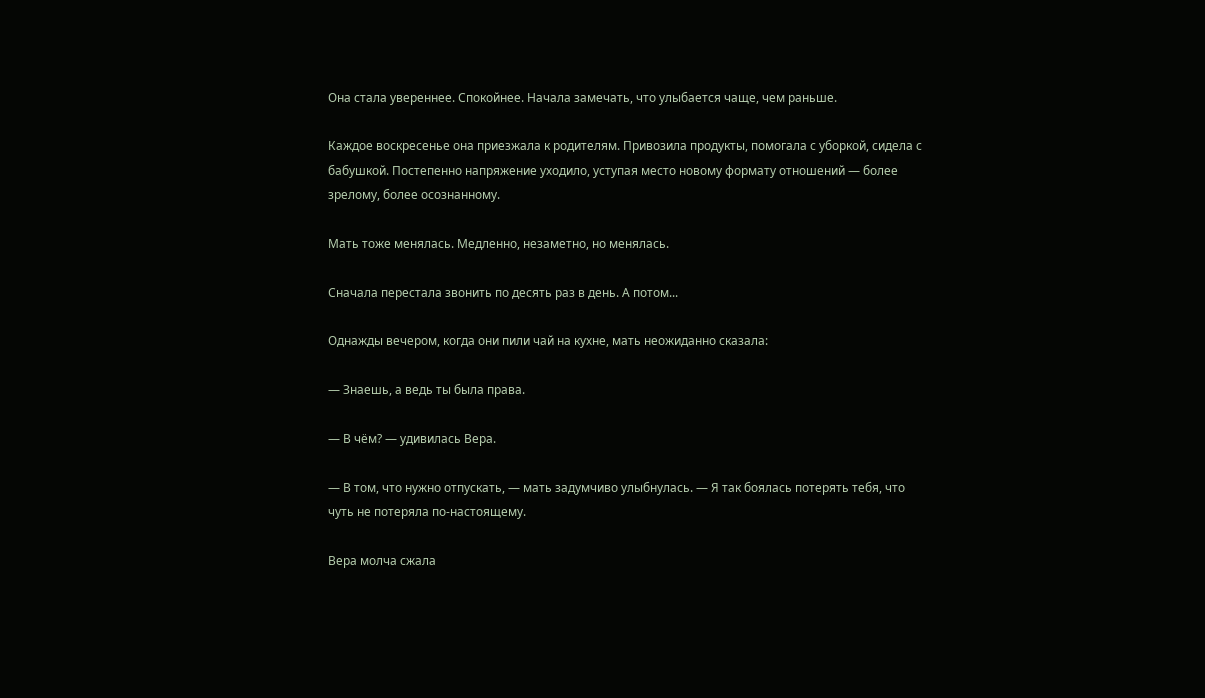Она стала увереннее. Спокойнее. Начала замечать, что улыбается чаще, чем раньше.

Каждое воскресенье она приезжала к родителям. Привозила продукты, помогала с уборкой, сидела с бабушкой. Постепенно напряжение уходило, уступая место новому формату отношений — более зрелому, более осознанному.

Мать тоже менялась. Медленно, незаметно, но менялась.

Сначала перестала звонить по десять раз в день. А потом...

Однажды вечером, когда они пили чай на кухне, мать неожиданно сказала:

— Знаешь, а ведь ты была права.

— В чём? — удивилась Вера.

— В том, что нужно отпускать, — мать задумчиво улыбнулась. — Я так боялась потерять тебя, что чуть не потеряла по-настоящему.

Вера молча сжала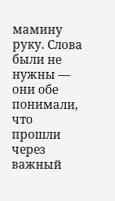мамину руку. Слова были не нужны — они обе понимали, что прошли через важный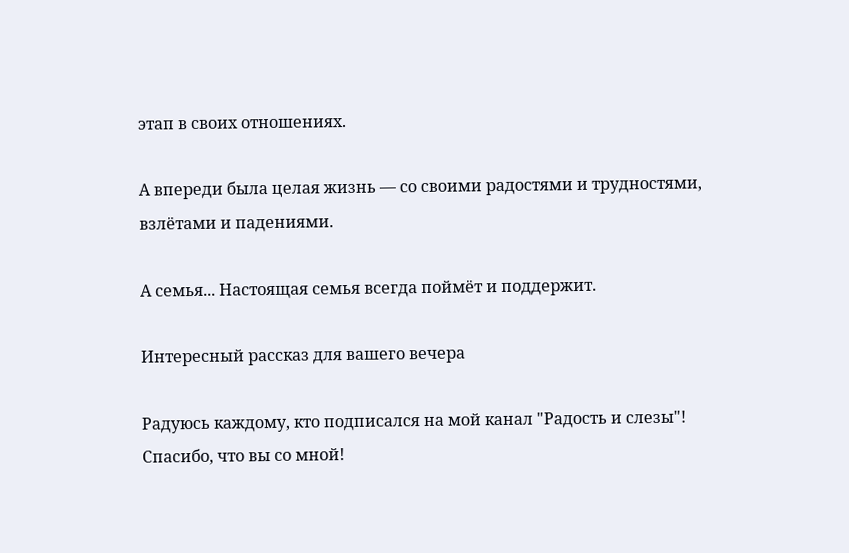этап в своих отношениях.

А впереди была целая жизнь — со своими радостями и трудностями, взлётами и падениями.

А семья... Настоящая семья всегда поймёт и поддержит.

Интересный рассказ для вашего вечера

Радуюсь каждому, кто подписался на мой канал "Радость и слезы"! Спасибо, что вы со мной!